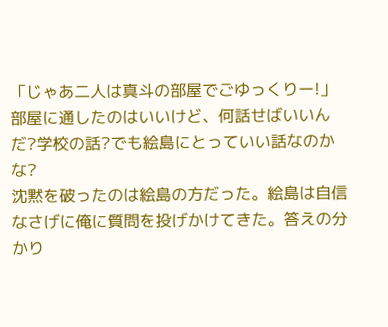「じゃあ二人は真斗の部屋でごゆっくりー!」
部屋に通したのはいいけど、何話せばいいんだ?学校の話?でも絵島にとっていい話なのかな?
沈黙を破ったのは絵島の方だった。絵島は自信なさげに俺に質問を投げかけてきた。答えの分かり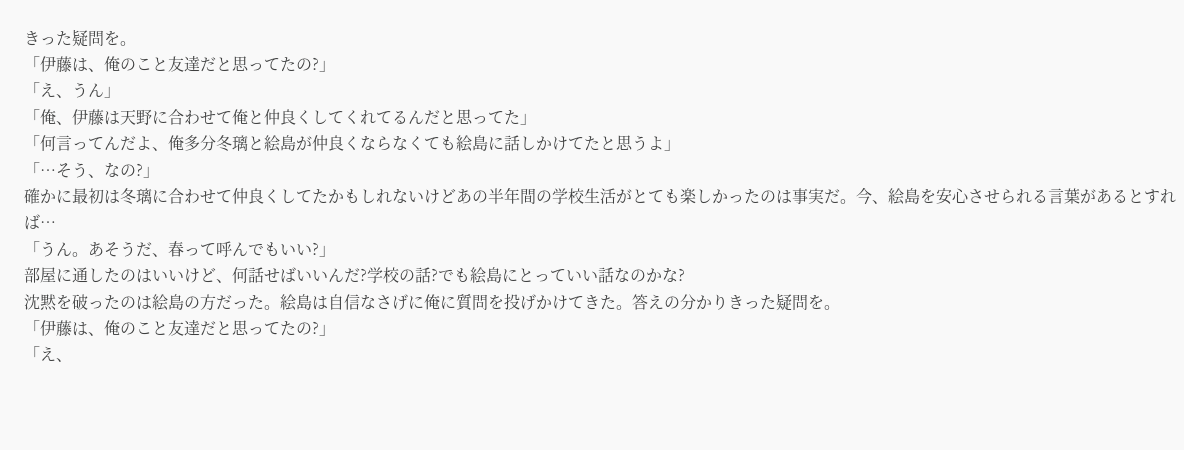きった疑問を。
「伊藤は、俺のこと友達だと思ってたの?」
「え、うん」
「俺、伊藤は天野に合わせて俺と仲良くしてくれてるんだと思ってた」
「何言ってんだよ、俺多分冬璃と絵島が仲良くならなくても絵島に話しかけてたと思うよ」
「…そう、なの?」
確かに最初は冬璃に合わせて仲良くしてたかもしれないけどあの半年間の学校生活がとても楽しかったのは事実だ。今、絵島を安心させられる言葉があるとすれば…
「うん。あそうだ、春って呼んでもいい?」
部屋に通したのはいいけど、何話せばいいんだ?学校の話?でも絵島にとっていい話なのかな?
沈黙を破ったのは絵島の方だった。絵島は自信なさげに俺に質問を投げかけてきた。答えの分かりきった疑問を。
「伊藤は、俺のこと友達だと思ってたの?」
「え、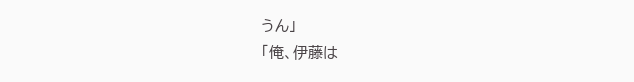うん」
「俺、伊藤は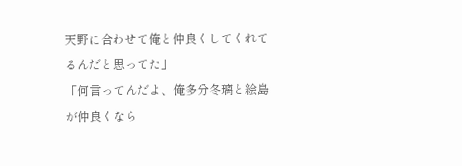天野に合わせて俺と仲良くしてくれてるんだと思ってた」
「何言ってんだよ、俺多分冬璃と絵島が仲良くなら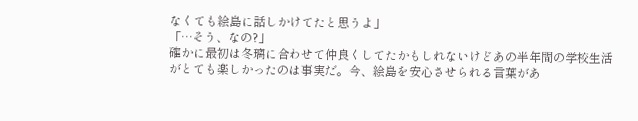なくても絵島に話しかけてたと思うよ」
「…そう、なの?」
確かに最初は冬璃に合わせて仲良くしてたかもしれないけどあの半年間の学校生活がとても楽しかったのは事実だ。今、絵島を安心させられる言葉があ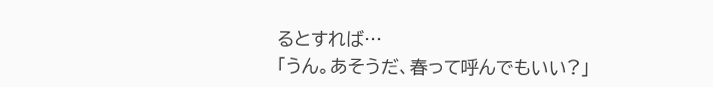るとすれば…
「うん。あそうだ、春って呼んでもいい?」